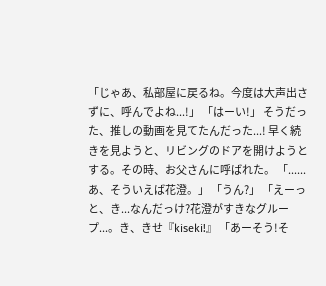「じゃあ、私部屋に戻るね。今度は大声出さずに、呼んでよね...!」 「はーい!」 そうだった、推しの動画を見てたんだった...! 早く続きを見ようと、リビングのドアを開けようとする。その時、お父さんに呼ばれた。 「......あ、そういえば花澄。」 「うん?」 「えーっと、き...なんだっけ?花澄がすきなグループ...。き、きせ『kiseki!』 「あーそう!そ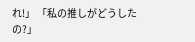れ!」 「私の推しがどうしたの?」